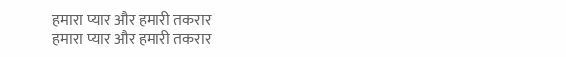हमारा प्यार और हमारी तकरार
हमारा प्यार और हमारी तकरार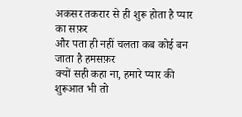अकसर तकरार से ही शुरू होता है प्यार का सफ़र
और पता ही नहीं चलता कब कोई बन जाता है हमसफ़र
क्यों सही कहा ना, हमारे प्यार की शुरूआत भी तो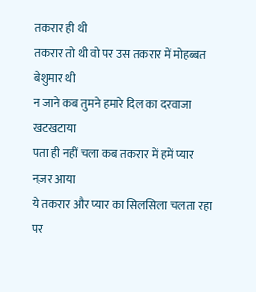तकरार ही थी
तकरार तो थी वो पर उस तकरार में मोहब्बत बेशुमार थी
न जाने कब तुमने हमारे दिल का दरवाजा खटखटाया
पता ही नहीं चला कब तकरार में हमें प्यार नज़र आया
ये तकरार और प्यार का सिलसिला चलता रहा
पर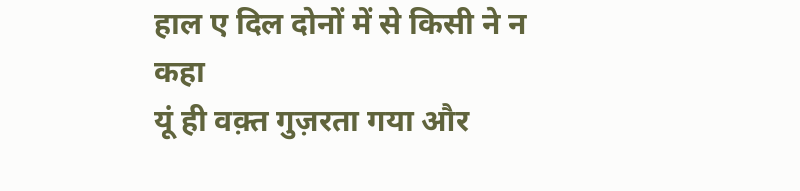हाल ए दिल दोनों में से किसी ने न कहा
यूं ही वक़्त गुज़रता गया और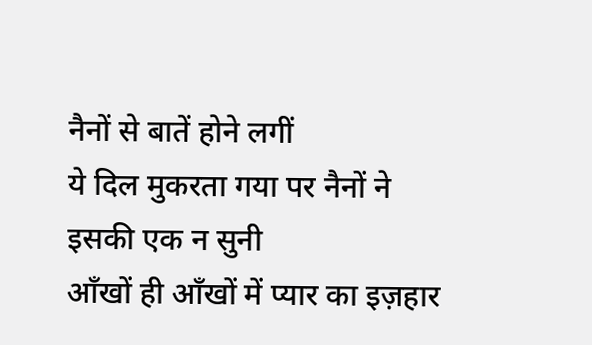नैनों से बातें होने लगीं
ये दिल मुकरता गया पर नैनों ने इसकी एक न सुनी
आँखों ही आँखों में प्यार का इज़हार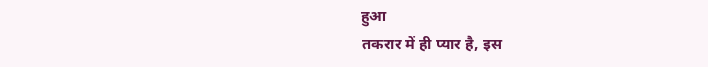हुआ
तकरार में ही प्यार है, इस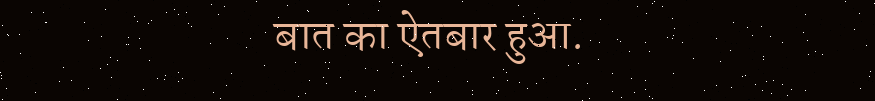बात का ऐतबार हुआ.